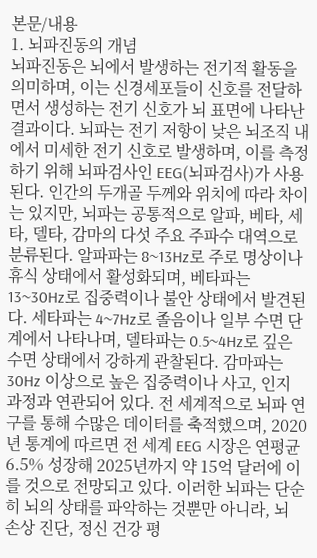본문/내용
1. 뇌파진동의 개념
뇌파진동은 뇌에서 발생하는 전기적 활동을 의미하며, 이는 신경세포들이 신호를 전달하면서 생성하는 전기 신호가 뇌 표면에 나타난 결과이다. 뇌파는 전기 저항이 낮은 뇌조직 내에서 미세한 전기 신호로 발생하며, 이를 측정하기 위해 뇌파검사인 EEG(뇌파검사)가 사용된다. 인간의 두개골 두께와 위치에 따라 차이는 있지만, 뇌파는 공통적으로 알파, 베타, 세타, 델타, 감마의 다섯 주요 주파수 대역으로 분류된다. 알파파는 8~13Hz로 주로 명상이나 휴식 상태에서 활성화되며, 베타파는 13~30Hz로 집중력이나 불안 상태에서 발견된다. 세타파는 4~7Hz로 졸음이나 일부 수면 단계에서 나타나며, 델타파는 0.5~4Hz로 깊은 수면 상태에서 강하게 관찰된다. 감마파는 30Hz 이상으로 높은 집중력이나 사고, 인지 과정과 연관되어 있다. 전 세계적으로 뇌파 연구를 통해 수많은 데이터를 축적했으며, 2020년 통계에 따르면 전 세계 EEG 시장은 연평균 6.5% 성장해 2025년까지 약 15억 달러에 이를 것으로 전망되고 있다. 이러한 뇌파는 단순히 뇌의 상태를 파악하는 것뿐만 아니라, 뇌 손상 진단, 정신 건강 평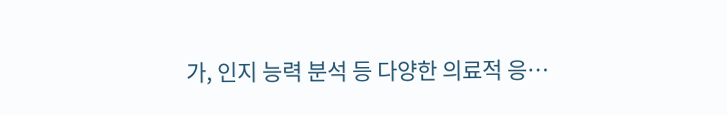가, 인지 능력 분석 등 다양한 의료적 응…